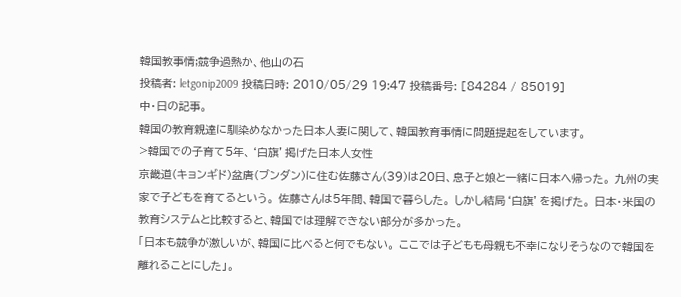韓国教事情;競争過熱か、他山の石
投稿者: letgonip2009 投稿日時: 2010/05/29 19:47 投稿番号: [84284 / 85019]
中・日の記事。
韓国の教育親達に馴染めなかった日本人妻に関して、韓国教育事情に問題提起をしています。
>韓国での子育て5年、‘白旗’掲げた日本人女性
京畿道(キョンギド)盆唐(ブンダン)に住む佐藤さん(39)は20日、息子と娘と一緒に日本へ帰った。 九州の実家で子どもを育てるという。 佐藤さんは5年間、韓国で暮らした。 しかし結局‘白旗’を掲げた。 日本・米国の教育システムと比較すると、韓国では理解できない部分が多かった。
「日本も競争が激しいが、韓国に比べると何でもない。 ここでは子どもも母親も不幸になりそうなので韓国を離れることにした」。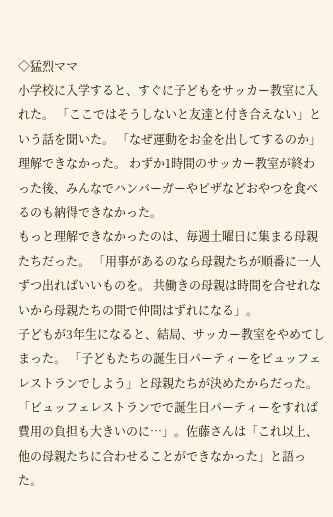◇猛烈ママ
小学校に入学すると、すぐに子どもをサッカー教室に入れた。 「ここではそうしないと友達と付き合えない」という話を聞いた。 「なぜ運動をお金を出してするのか」理解できなかった。 わずか1時間のサッカー教室が終わった後、みんなでハンバーガーやピザなどおやつを食べるのも納得できなかった。
もっと理解できなかったのは、毎週土曜日に集まる母親たちだった。 「用事があるのなら母親たちが順番に一人ずつ出ればいいものを。 共働きの母親は時間を合せれないから母親たちの間で仲間はずれになる」。
子どもが3年生になると、結局、サッカー教室をやめてしまった。 「子どもたちの誕生日パーティーをビュッフェレストランでしよう」と母親たちが決めたからだった。 「ビュッフェレストランでで誕生日パーティーをすれば費用の負担も大きいのに…」。佐藤さんは「これ以上、他の母親たちに合わせることができなかった」と語った。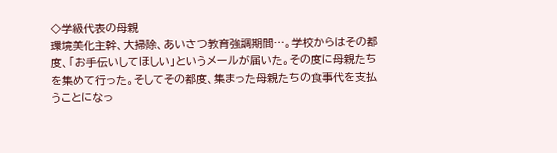◇学級代表の母親
環境美化主幹、大掃除、あいさつ教育強調期間…。学校からはその都度、「お手伝いしてほしい」というメールが届いた。その度に母親たちを集めて行った。そしてその都度、集まった母親たちの食事代を支払うことになっ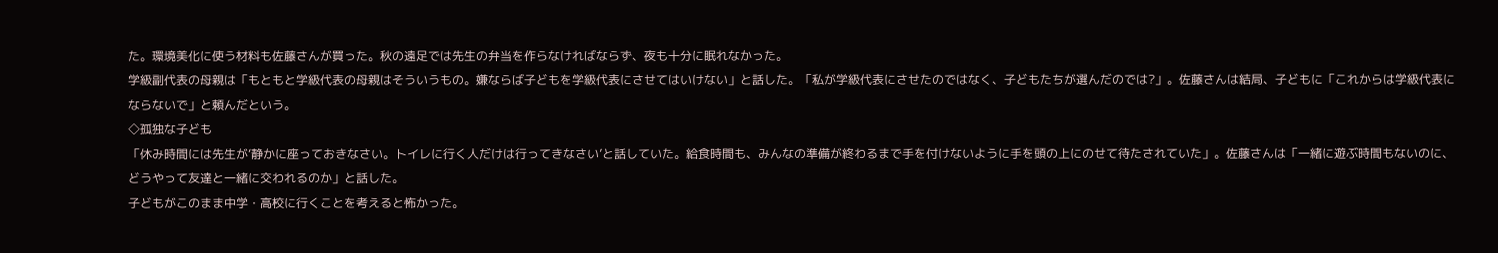た。環境美化に使う材料も佐藤さんが買った。秋の遠足では先生の弁当を作らなければならず、夜も十分に眠れなかった。
学級副代表の母親は「もともと学級代表の母親はそういうもの。嫌ならば子どもを学級代表にさせてはいけない」と話した。「私が学級代表にさせたのではなく、子どもたちが選んだのでは?」。佐藤さんは結局、子どもに「これからは学級代表にならないで」と頼んだという。
◇孤独な子ども
「休み時間には先生が‘静かに座っておきなさい。トイレに行く人だけは行ってきなさい’と話していた。給食時間も、みんなの準備が終わるまで手を付けないように手を頭の上にのせて待たされていた」。佐藤さんは「一緒に遊ぶ時間もないのに、どうやって友達と一緒に交われるのか」と話した。
子どもがこのまま中学・高校に行くことを考えると怖かった。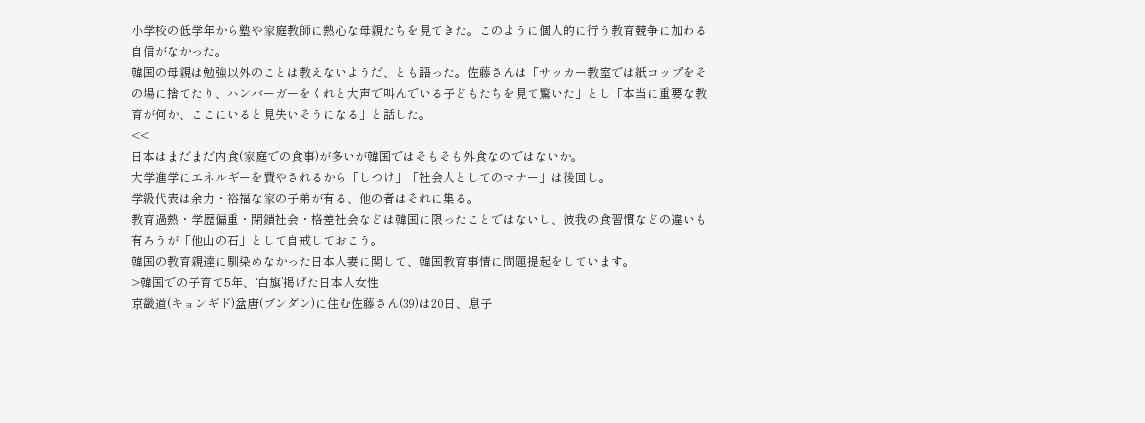小学校の低学年から塾や家庭教師に熱心な母親たちを見てきた。このように個人的に行う教育競争に加わる自信がなかった。
韓国の母親は勉強以外のことは教えないようだ、とも語った。佐藤さんは「サッカー教室では紙コップをその場に捨てたり、ハンバーガーをくれと大声で叫んでいる子どもたちを見て驚いた」とし「本当に重要な教育が何か、ここにいると見失いそうになる」と話した。
<<
日本はまだまだ内食(家庭での食事)が多いが韓国ではそもそも外食なのではないか。
大学進学にエネルギーを費やされるから「しつけ」「社会人としてのマナー」は後回し。
学級代表は余力・裕福な家の子弟が有る、他の者はそれに集る。
教育過熱・学歴偏重・閉鎖社会・格差社会などは韓国に限ったことではないし、彼我の食習慣などの違いも有ろうが「他山の石」として自戒しておこう。
韓国の教育親達に馴染めなかった日本人妻に関して、韓国教育事情に問題提起をしています。
>韓国での子育て5年、‘白旗’掲げた日本人女性
京畿道(キョンギド)盆唐(ブンダン)に住む佐藤さん(39)は20日、息子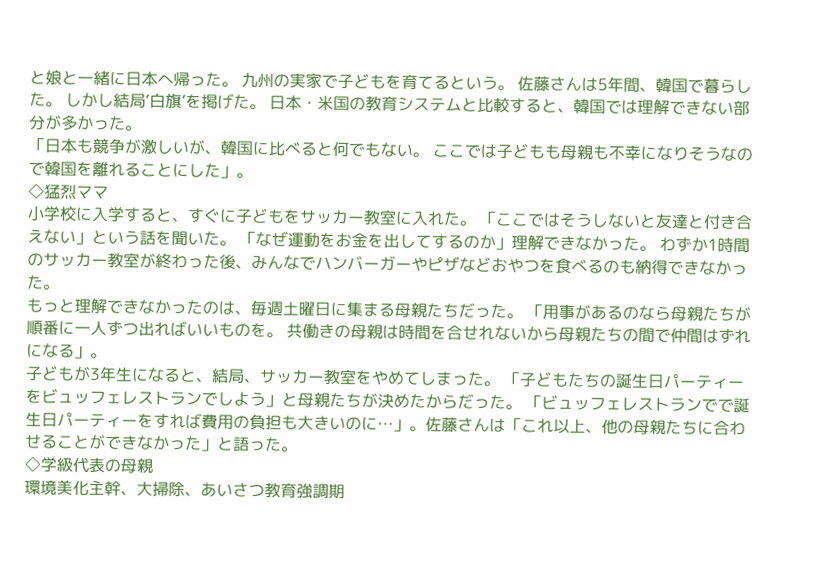と娘と一緒に日本へ帰った。 九州の実家で子どもを育てるという。 佐藤さんは5年間、韓国で暮らした。 しかし結局‘白旗’を掲げた。 日本・米国の教育システムと比較すると、韓国では理解できない部分が多かった。
「日本も競争が激しいが、韓国に比べると何でもない。 ここでは子どもも母親も不幸になりそうなので韓国を離れることにした」。
◇猛烈ママ
小学校に入学すると、すぐに子どもをサッカー教室に入れた。 「ここではそうしないと友達と付き合えない」という話を聞いた。 「なぜ運動をお金を出してするのか」理解できなかった。 わずか1時間のサッカー教室が終わった後、みんなでハンバーガーやピザなどおやつを食べるのも納得できなかった。
もっと理解できなかったのは、毎週土曜日に集まる母親たちだった。 「用事があるのなら母親たちが順番に一人ずつ出ればいいものを。 共働きの母親は時間を合せれないから母親たちの間で仲間はずれになる」。
子どもが3年生になると、結局、サッカー教室をやめてしまった。 「子どもたちの誕生日パーティーをビュッフェレストランでしよう」と母親たちが決めたからだった。 「ビュッフェレストランでで誕生日パーティーをすれば費用の負担も大きいのに…」。佐藤さんは「これ以上、他の母親たちに合わせることができなかった」と語った。
◇学級代表の母親
環境美化主幹、大掃除、あいさつ教育強調期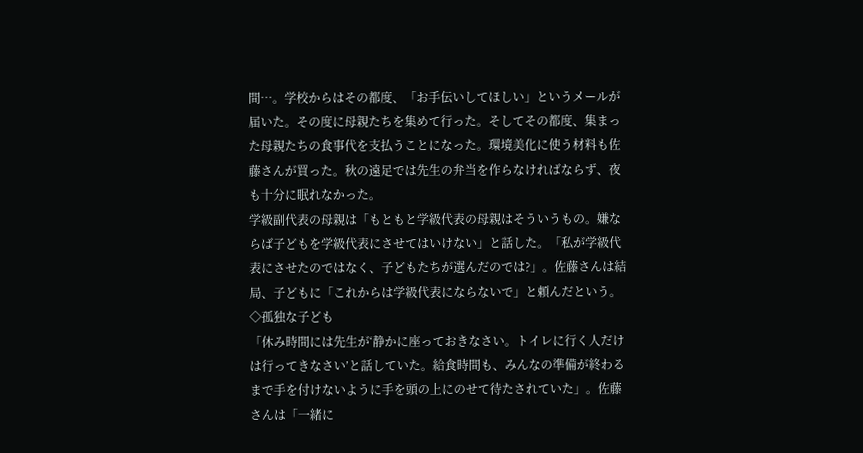間…。学校からはその都度、「お手伝いしてほしい」というメールが届いた。その度に母親たちを集めて行った。そしてその都度、集まった母親たちの食事代を支払うことになった。環境美化に使う材料も佐藤さんが買った。秋の遠足では先生の弁当を作らなければならず、夜も十分に眠れなかった。
学級副代表の母親は「もともと学級代表の母親はそういうもの。嫌ならば子どもを学級代表にさせてはいけない」と話した。「私が学級代表にさせたのではなく、子どもたちが選んだのでは?」。佐藤さんは結局、子どもに「これからは学級代表にならないで」と頼んだという。
◇孤独な子ども
「休み時間には先生が‘静かに座っておきなさい。トイレに行く人だけは行ってきなさい’と話していた。給食時間も、みんなの準備が終わるまで手を付けないように手を頭の上にのせて待たされていた」。佐藤さんは「一緒に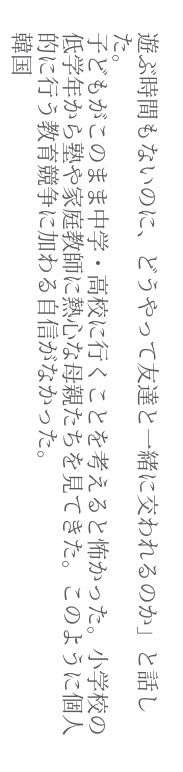遊ぶ時間もないのに、どうやって友達と一緒に交われるのか」と話した。
子どもがこのまま中学・高校に行くことを考えると怖かった。小学校の低学年から塾や家庭教師に熱心な母親たちを見てきた。このように個人的に行う教育競争に加わる自信がなかった。
韓国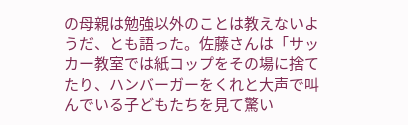の母親は勉強以外のことは教えないようだ、とも語った。佐藤さんは「サッカー教室では紙コップをその場に捨てたり、ハンバーガーをくれと大声で叫んでいる子どもたちを見て驚い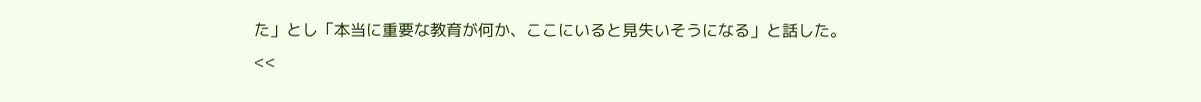た」とし「本当に重要な教育が何か、ここにいると見失いそうになる」と話した。
<<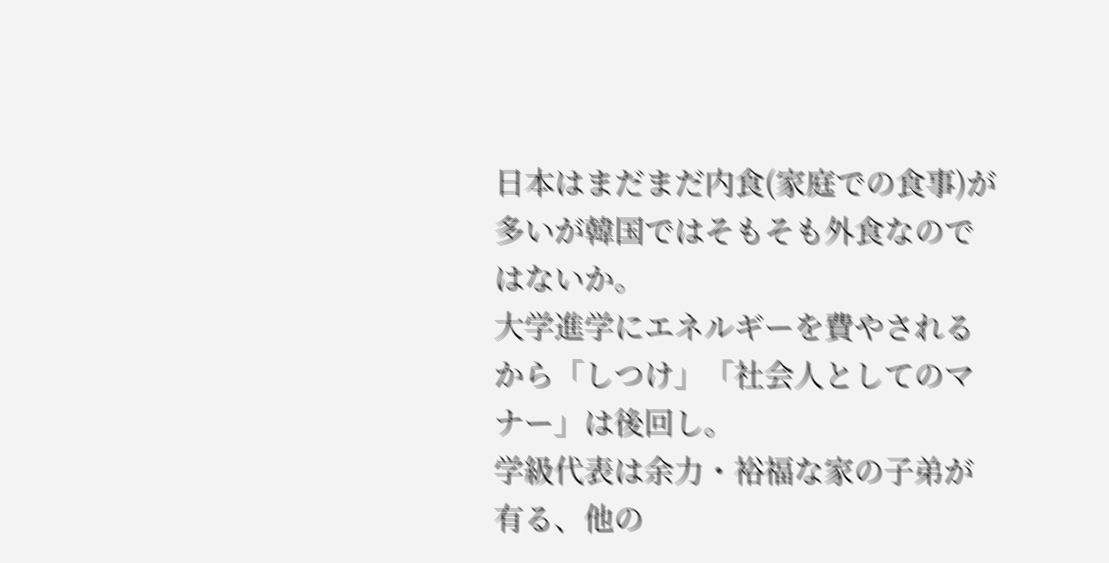日本はまだまだ内食(家庭での食事)が多いが韓国ではそもそも外食なのではないか。
大学進学にエネルギーを費やされるから「しつけ」「社会人としてのマナー」は後回し。
学級代表は余力・裕福な家の子弟が有る、他の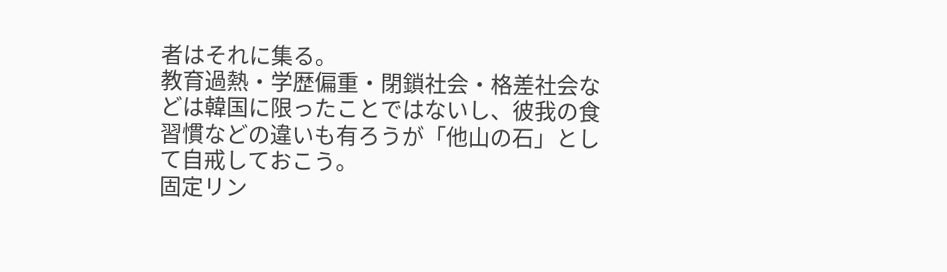者はそれに集る。
教育過熱・学歴偏重・閉鎖社会・格差社会などは韓国に限ったことではないし、彼我の食習慣などの違いも有ろうが「他山の石」として自戒しておこう。
固定リン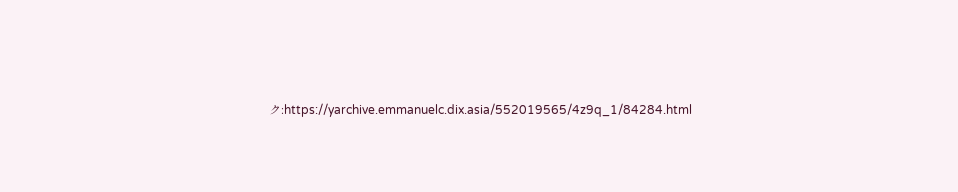ク:https://yarchive.emmanuelc.dix.asia/552019565/4z9q_1/84284.html